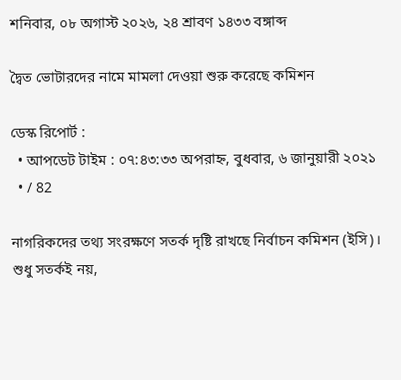শনিবার, ০৮ অগাস্ট ২০২৬, ২৪ শ্রাবণ ১৪৩৩ বঙ্গাব্দ

দ্বৈত ভোটারদের নামে মামলা দেওয়া শুরু করেছে কমিশন

ডেস্ক রিপোর্ট :
  • আপডেট টাইম : ০৭:৪৩:৩৩ অপরাহ্ন, বুধবার, ৬ জানুয়ারী ২০২১
  • / 82

নাগরিকদের তথ্য সংরক্ষণে সতর্ক দৃষ্টি রাখছে নির্বাচন কমিশন (ইসি)। শুধু সতর্কই নয়,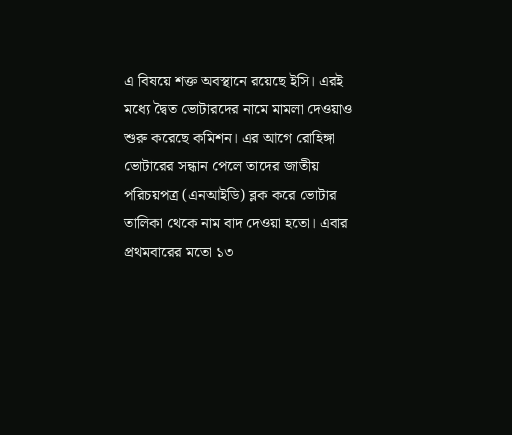এ বিষয়ে শক্ত অবস্থানে রয়েছে ইসি। এরই মধ্যে দ্বৈত ভোটারদের নামে মামলা দেওয়াও শুরু করেছে কমিশন। এর আগে রোহিঙ্গা ভোটারের সন্ধান পেলে তাদের জাতীয় পরিচয়পত্র (এনআইডি) ব্লক করে ভোটার তালিকা থেকে নাম বাদ দেওয়া হতো। এবার প্রথমবারের মতো ১৩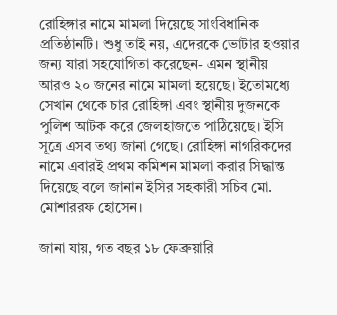রোহিঙ্গার নামে মামলা দিয়েছে সাংবিধানিক প্রতিষ্ঠানটি। শুধু তাই নয়, এদেরকে ভোটার হওয়ার জন্য যারা সহযোগিতা করেছেন- এমন স্থানীয় আরও ২০ জনের নামে মামলা হয়েছে। ইতোমধ্যে সেখান থেকে চার রোহিঙ্গা এবং স্থানীয় দুজনকে পুলিশ আটক করে জেলহাজতে পাঠিয়েছে। ইসি সূত্রে এসব তথ্য জানা গেছে। রোহিঙ্গা নাগরিকদের নামে এবারই প্রথম কমিশন মামলা করার সিদ্ধান্ত দিয়েছে বলে জানান ইসির সহকারী সচিব মো. মোশাররফ হোসেন।

জানা যায়, গত বছর ১৮ ফেব্রুয়ারি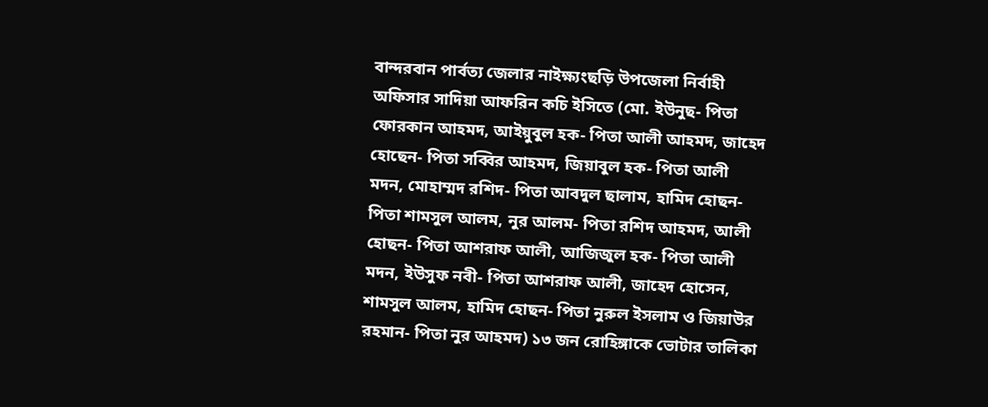বান্দরবান পার্বত্য জেলার নাইক্ষ্যংছড়ি উপজেলা নির্বাহী অফিসার সাদিয়া আফরিন কচি ইসিতে (মো. ইউনুছ- পিতা ফোরকান আহমদ, আইয়ুবুল হক- পিতা আলী আহমদ, জাহেদ হোছেন- পিতা সব্বির আহমদ, জিয়াবুল হক- পিতা আলী মদন, মোহাম্মদ রশিদ- পিতা আবদুল ছালাম, হামিদ হোছন- পিতা শামসুল আলম, নুর আলম- পিতা রশিদ আহমদ, আলী হোছন- পিতা আশরাফ আলী, আজিজুল হক- পিতা আলী মদন, ইউসুফ নবী- পিতা আশরাফ আলী, জাহেদ হোসেন, শামসুল আলম, হামিদ হোছন- পিতা নুরুল ইসলাম ও জিয়াউর রহমান- পিতা নুর আহমদ) ১৩ জন রোহিঙ্গাকে ভোটার তালিকা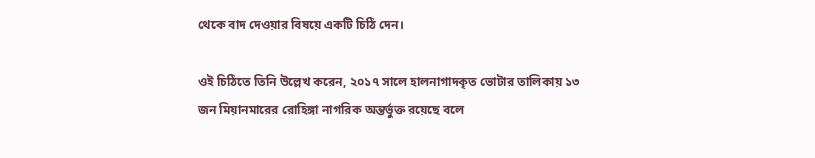থেকে বাদ দেওয়ার বিষয়ে একটি চিঠি দেন।

ওই চিঠিতে তিনি উল্লেখ করেন, ২০১৭ সালে হালনাগাদকৃত ভোটার তালিকায় ১৩ জন মিয়ানমারের রোহিঙ্গা নাগরিক অন্তর্ভুক্ত রয়েছে বলে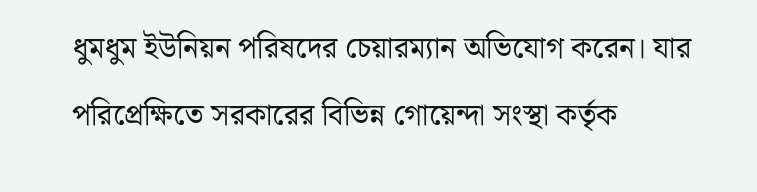ধুমধুম ইউনিয়ন পরিষদের চেয়ারম্যান অভিযোগ করেন। যার পরিপ্রেক্ষিতে সরকারের বিভিন্ন গোয়েন্দা সংস্থা কর্তৃক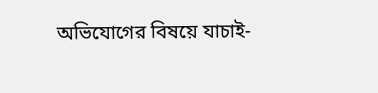অভিযোগের বিষয়ে যাচাই-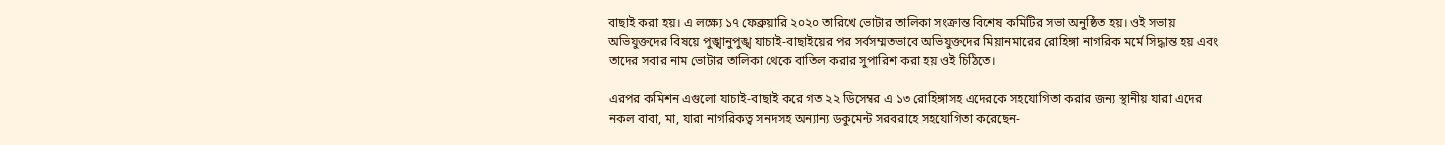বাছাই করা হয়। এ লক্ষ্যে ১৭ ফেব্রুয়ারি ২০২০ তারিখে ভোটার তালিকা সংক্রান্ত বিশেষ কমিটির সভা অনুষ্ঠিত হয়। ওই সভায় অভিযুক্তদের বিষয়ে পুঙ্খানুপুঙ্খ যাচাই-বাছাইয়ের পর সর্বসম্মতভাবে অভিযুক্তদের মিয়ানমারের রোহিঙ্গা নাগরিক মর্মে সিদ্ধান্ত হয় এবং তাদের সবার নাম ভোটার তালিকা থেকে বাতিল করার সুপারিশ করা হয় ওই চিঠিতে।

এরপর কমিশন এগুলো যাচাই-বাছাই করে গত ২২ ডিসেম্বর এ ১৩ রোহিঙ্গাসহ এদেরকে সহযোগিতা করার জন্য স্থানীয় যারা এদের নকল বাবা, মা, যারা নাগরিকত্ব সনদসহ অন্যান্য ডকুমেন্ট সরবরাহে সহযোগিতা করেছেন-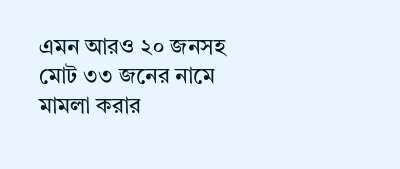এমন আরও ২০ জনসহ মোট ৩৩ জনের নামে মামলা করার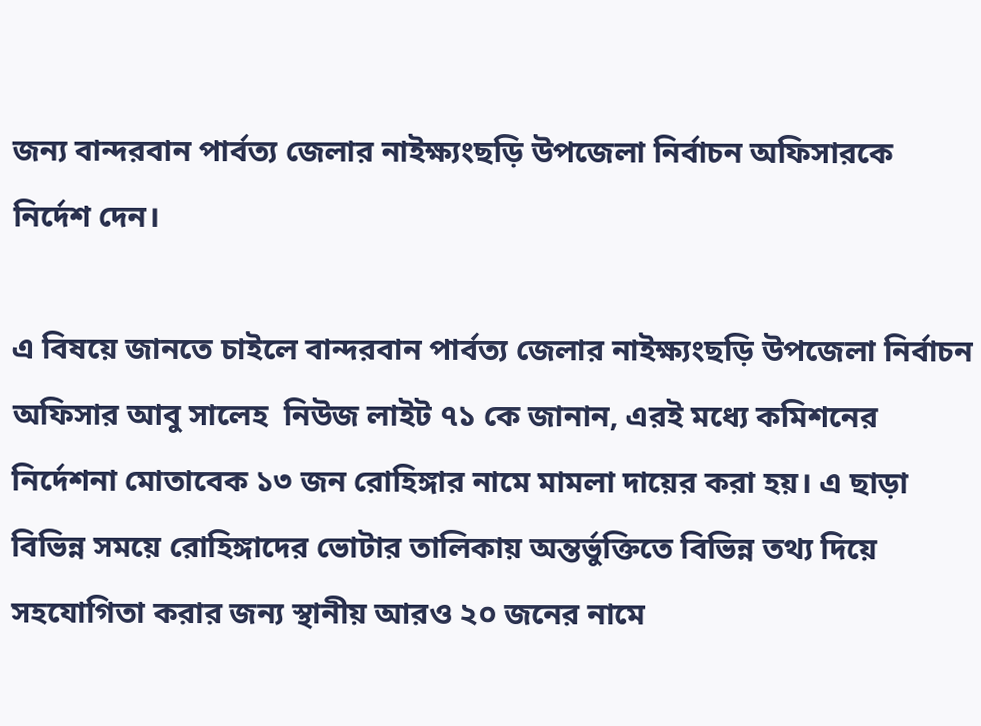জন্য বান্দরবান পার্বত্য জেলার নাইক্ষ্যংছড়ি উপজেলা নির্বাচন অফিসারকে নির্দেশ দেন।

এ বিষয়ে জানতে চাইলে বান্দরবান পার্বত্য জেলার নাইক্ষ্যংছড়ি উপজেলা নির্বাচন অফিসার আবু সালেহ  নিউজ লাইট ৭১ কে জানান, এরই মধ্যে কমিশনের নির্দেশনা মোতাবেক ১৩ জন রোহিঙ্গার নামে মামলা দায়ের করা হয়। এ ছাড়া বিভিন্ন সময়ে রোহিঙ্গাদের ভোটার তালিকায় অন্তর্ভুক্তিতে বিভিন্ন তথ্য দিয়ে সহযোগিতা করার জন্য স্থানীয় আরও ২০ জনের নামে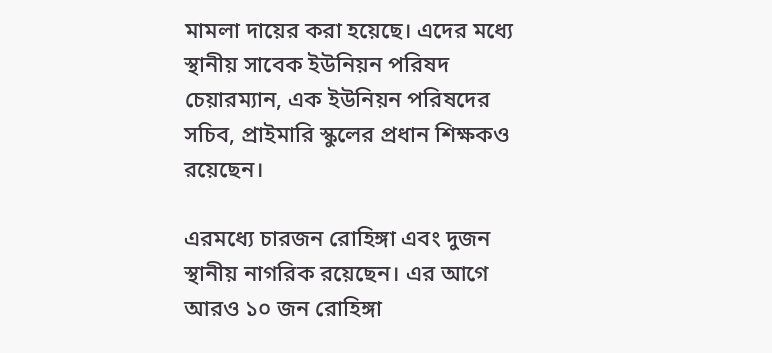মামলা দায়ের করা হয়েছে। এদের মধ্যে স্থানীয় সাবেক ইউনিয়ন পরিষদ চেয়ারম্যান, এক ইউনিয়ন পরিষদের সচিব, প্রাইমারি স্কুলের প্রধান শিক্ষকও রয়েছেন।

এরমধ্যে চারজন রোহিঙ্গা এবং দুজন স্থানীয় নাগরিক রয়েছেন। এর আগে আরও ১০ জন রোহিঙ্গা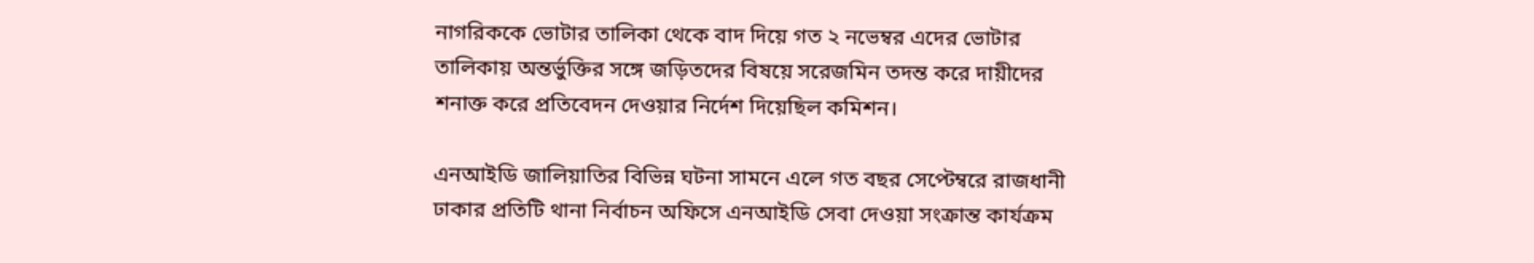নাগরিককে ভোটার তালিকা থেকে বাদ দিয়ে গত ২ নভেম্বর এদের ভোটার তালিকায় অন্তর্ভুক্তির সঙ্গে জড়িতদের বিষয়ে সরেজমিন তদন্ত করে দায়ীদের শনাক্ত করে প্রতিবেদন দেওয়ার নির্দেশ দিয়েছিল কমিশন।

এনআইডি জালিয়াতির বিভিন্ন ঘটনা সামনে এলে গত বছর সেপ্টেম্বরে রাজধানী ঢাকার প্রতিটি থানা নির্বাচন অফিসে এনআইডি সেবা দেওয়া সংক্রান্ত কার্যক্রম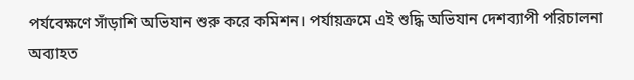পর্যবেক্ষণে সাঁড়াশি অভিযান শুরু করে কমিশন। পর্যায়ক্রমে এই শুদ্ধি অভিযান দেশব্যাপী পরিচালনা অব্যাহত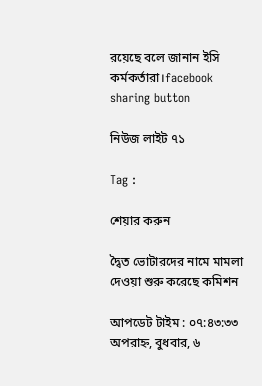রয়েছে বলে জানান ইসি কর্মকর্তারা।facebook sharing button

নিউজ লাইট ৭১

Tag :

শেয়ার করুন

দ্বৈত ভোটারদের নামে মামলা দেওয়া শুরু করেছে কমিশন

আপডেট টাইম : ০৭:৪৩:৩৩ অপরাহ্ন, বুধবার, ৬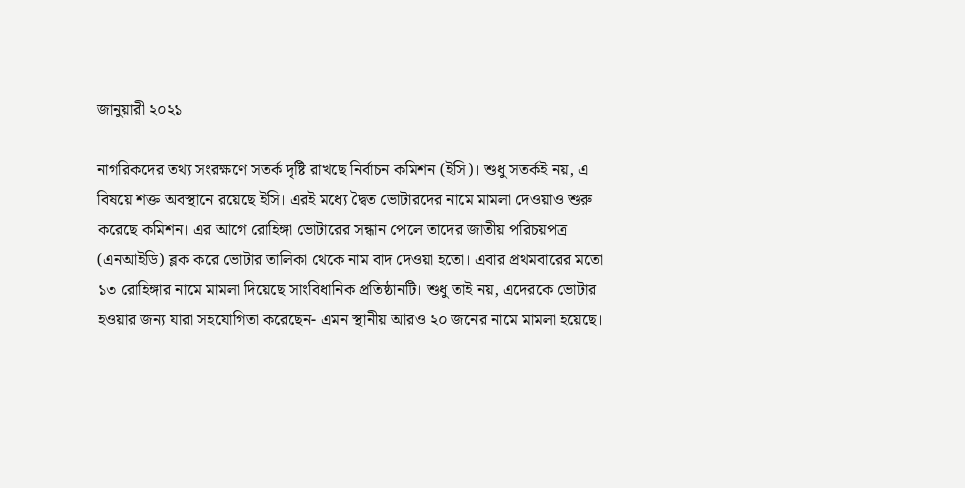জানুয়ারী ২০২১

নাগরিকদের তথ্য সংরক্ষণে সতর্ক দৃষ্টি রাখছে নির্বাচন কমিশন (ইসি)। শুধু সতর্কই নয়, এ বিষয়ে শক্ত অবস্থানে রয়েছে ইসি। এরই মধ্যে দ্বৈত ভোটারদের নামে মামলা দেওয়াও শুরু করেছে কমিশন। এর আগে রোহিঙ্গা ভোটারের সন্ধান পেলে তাদের জাতীয় পরিচয়পত্র (এনআইডি) ব্লক করে ভোটার তালিকা থেকে নাম বাদ দেওয়া হতো। এবার প্রথমবারের মতো ১৩ রোহিঙ্গার নামে মামলা দিয়েছে সাংবিধানিক প্রতিষ্ঠানটি। শুধু তাই নয়, এদেরকে ভোটার হওয়ার জন্য যারা সহযোগিতা করেছেন- এমন স্থানীয় আরও ২০ জনের নামে মামলা হয়েছে।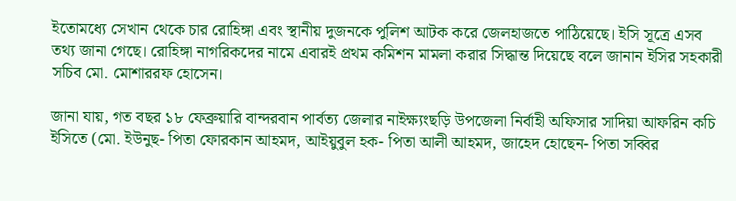ইতোমধ্যে সেখান থেকে চার রোহিঙ্গা এবং স্থানীয় দুজনকে পুলিশ আটক করে জেলহাজতে পাঠিয়েছে। ইসি সূত্রে এসব তথ্য জানা গেছে। রোহিঙ্গা নাগরিকদের নামে এবারই প্রথম কমিশন মামলা করার সিদ্ধান্ত দিয়েছে বলে জানান ইসির সহকারী সচিব মো. মোশাররফ হোসেন।

জানা যায়, গত বছর ১৮ ফেব্রুয়ারি বান্দরবান পার্বত্য জেলার নাইক্ষ্যংছড়ি উপজেলা নির্বাহী অফিসার সাদিয়া আফরিন কচি ইসিতে (মো. ইউনুছ- পিতা ফোরকান আহমদ, আইয়ুবুল হক- পিতা আলী আহমদ, জাহেদ হোছেন- পিতা সব্বির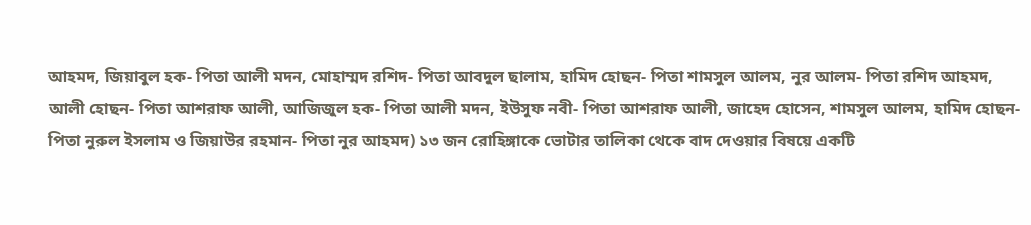আহমদ, জিয়াবুল হক- পিতা আলী মদন, মোহাম্মদ রশিদ- পিতা আবদুল ছালাম, হামিদ হোছন- পিতা শামসুল আলম, নুর আলম- পিতা রশিদ আহমদ, আলী হোছন- পিতা আশরাফ আলী, আজিজুল হক- পিতা আলী মদন, ইউসুফ নবী- পিতা আশরাফ আলী, জাহেদ হোসেন, শামসুল আলম, হামিদ হোছন- পিতা নুরুল ইসলাম ও জিয়াউর রহমান- পিতা নুর আহমদ) ১৩ জন রোহিঙ্গাকে ভোটার তালিকা থেকে বাদ দেওয়ার বিষয়ে একটি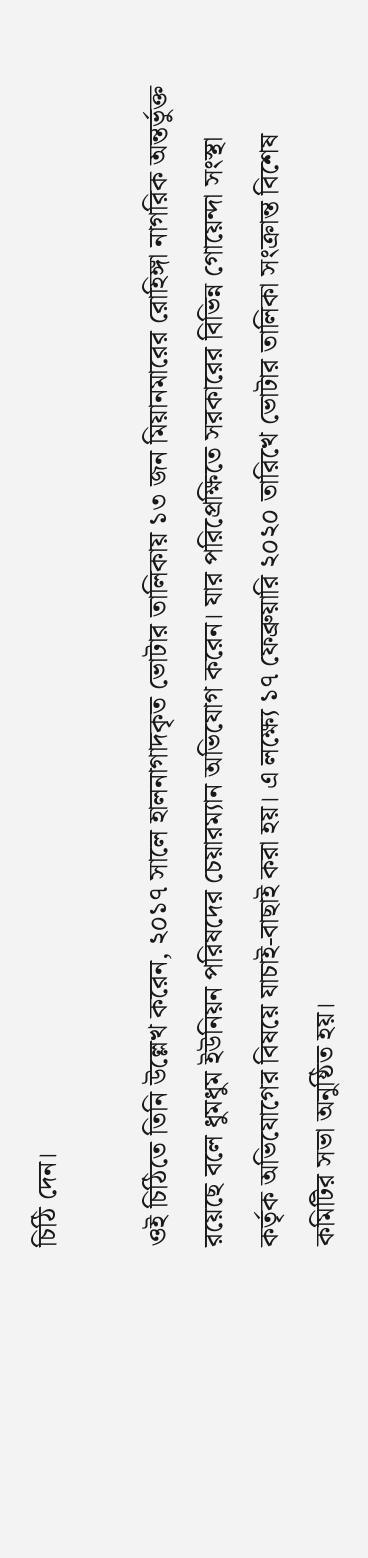চিঠি দেন।

ওই চিঠিতে তিনি উল্লেখ করেন, ২০১৭ সালে হালনাগাদকৃত ভোটার তালিকায় ১৩ জন মিয়ানমারের রোহিঙ্গা নাগরিক অন্তর্ভুক্ত রয়েছে বলে ধুমধুম ইউনিয়ন পরিষদের চেয়ারম্যান অভিযোগ করেন। যার পরিপ্রেক্ষিতে সরকারের বিভিন্ন গোয়েন্দা সংস্থা কর্তৃক অভিযোগের বিষয়ে যাচাই-বাছাই করা হয়। এ লক্ষ্যে ১৭ ফেব্রুয়ারি ২০২০ তারিখে ভোটার তালিকা সংক্রান্ত বিশেষ কমিটির সভা অনুষ্ঠিত হয়।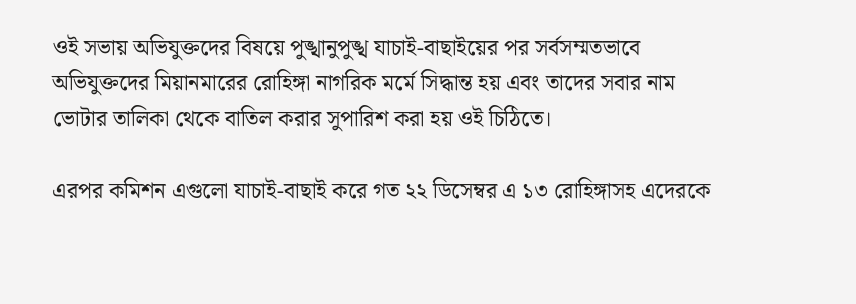ওই সভায় অভিযুক্তদের বিষয়ে পুঙ্খানুপুঙ্খ যাচাই-বাছাইয়ের পর সর্বসম্মতভাবে অভিযুক্তদের মিয়ানমারের রোহিঙ্গা নাগরিক মর্মে সিদ্ধান্ত হয় এবং তাদের সবার নাম ভোটার তালিকা থেকে বাতিল করার সুপারিশ করা হয় ওই চিঠিতে।

এরপর কমিশন এগুলো যাচাই-বাছাই করে গত ২২ ডিসেম্বর এ ১৩ রোহিঙ্গাসহ এদেরকে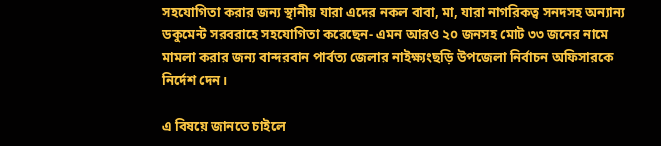সহযোগিতা করার জন্য স্থানীয় যারা এদের নকল বাবা, মা, যারা নাগরিকত্ব সনদসহ অন্যান্য ডকুমেন্ট সরবরাহে সহযোগিতা করেছেন- এমন আরও ২০ জনসহ মোট ৩৩ জনের নামে মামলা করার জন্য বান্দরবান পার্বত্য জেলার নাইক্ষ্যংছড়ি উপজেলা নির্বাচন অফিসারকে নির্দেশ দেন।

এ বিষয়ে জানতে চাইলে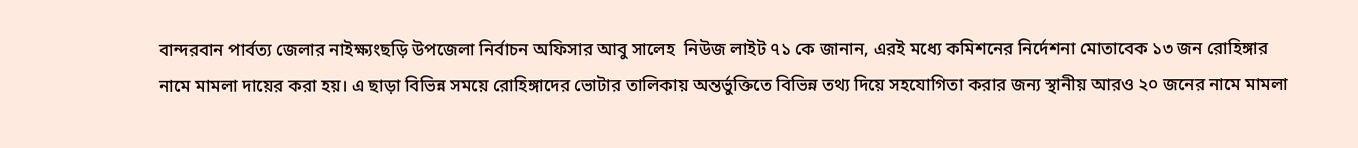বান্দরবান পার্বত্য জেলার নাইক্ষ্যংছড়ি উপজেলা নির্বাচন অফিসার আবু সালেহ  নিউজ লাইট ৭১ কে জানান, এরই মধ্যে কমিশনের নির্দেশনা মোতাবেক ১৩ জন রোহিঙ্গার নামে মামলা দায়ের করা হয়। এ ছাড়া বিভিন্ন সময়ে রোহিঙ্গাদের ভোটার তালিকায় অন্তর্ভুক্তিতে বিভিন্ন তথ্য দিয়ে সহযোগিতা করার জন্য স্থানীয় আরও ২০ জনের নামে মামলা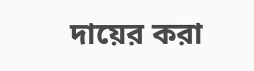দায়ের করা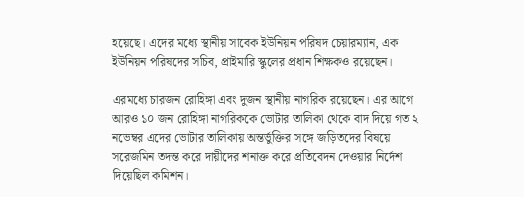হয়েছে। এদের মধ্যে স্থানীয় সাবেক ইউনিয়ন পরিষদ চেয়ারম্যান, এক ইউনিয়ন পরিষদের সচিব, প্রাইমারি স্কুলের প্রধান শিক্ষকও রয়েছেন।

এরমধ্যে চারজন রোহিঙ্গা এবং দুজন স্থানীয় নাগরিক রয়েছেন। এর আগে আরও ১০ জন রোহিঙ্গা নাগরিককে ভোটার তালিকা থেকে বাদ দিয়ে গত ২ নভেম্বর এদের ভোটার তালিকায় অন্তর্ভুক্তির সঙ্গে জড়িতদের বিষয়ে সরেজমিন তদন্ত করে দায়ীদের শনাক্ত করে প্রতিবেদন দেওয়ার নির্দেশ দিয়েছিল কমিশন।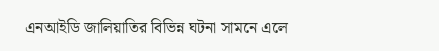এনআইডি জালিয়াতির বিভিন্ন ঘটনা সামনে এলে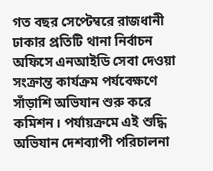গত বছর সেপ্টেম্বরে রাজধানী ঢাকার প্রতিটি থানা নির্বাচন অফিসে এনআইডি সেবা দেওয়া সংক্রান্ত কার্যক্রম পর্যবেক্ষণে সাঁড়াশি অভিযান শুরু করে কমিশন। পর্যায়ক্রমে এই শুদ্ধি অভিযান দেশব্যাপী পরিচালনা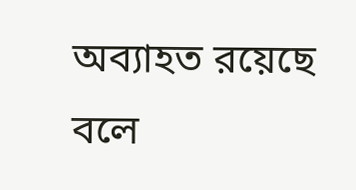অব্যাহত রয়েছে বলে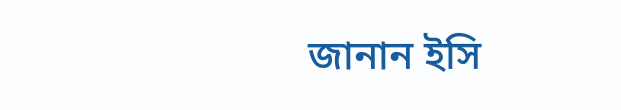জানান ইসি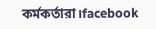কর্মকর্তারা।facebook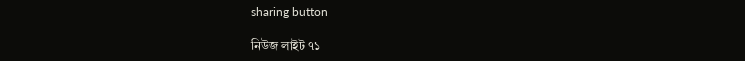sharing button

নিউজ লাইট ৭১